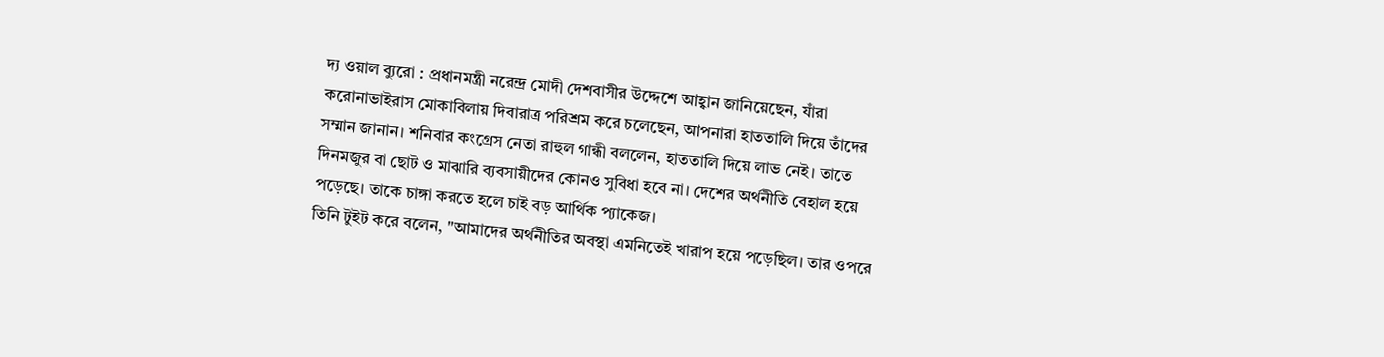দ্য ওয়াল ব্যুরো : প্রধানমন্ত্রী নরেন্দ্র মোদী দেশবাসীর উদ্দেশে আহ্বান জানিয়েছেন, যাঁরা করোনাভাইরাস মোকাবিলায় দিবারাত্র পরিশ্রম করে চলেছেন, আপনারা হাততালি দিয়ে তাঁদের সম্মান জানান। শনিবার কংগ্রেস নেতা রাহুল গান্ধী বললেন, হাততালি দিয়ে লাভ নেই। তাতে দিনমজুর বা ছোট ও মাঝারি ব্যবসায়ীদের কোনও সুবিধা হবে না। দেশের অর্থনীতি বেহাল হয়ে পড়েছে। তাকে চাঙ্গা করতে হলে চাই বড় আর্থিক প্যাকেজ।
তিনি টুইট করে বলেন, "আমাদের অর্থনীতির অবস্থা এমনিতেই খারাপ হয়ে পড়েছিল। তার ওপরে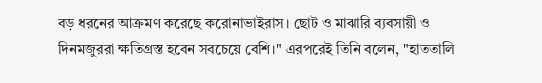বড় ধরনের আক্রমণ করেছে করোনাভাইরাস। ছোট ও মাঝারি ব্যবসায়ী ও দিনমজুররা ক্ষতিগ্রস্ত হবেন সবচেয়ে বেশি।" এরপরেই তিনি বলেন, "হাততালি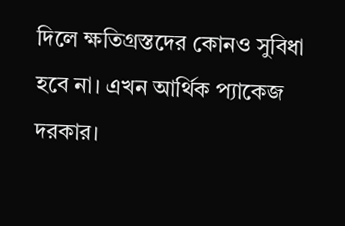দিলে ক্ষতিগ্রস্তদের কোনও সুবিধা হবে না। এখন আর্থিক প্যাকেজ দরকার।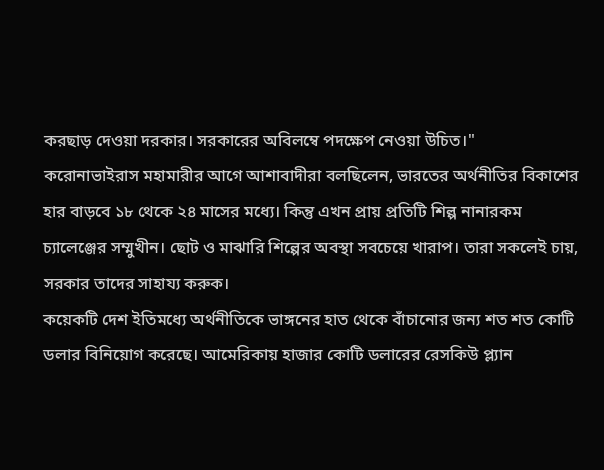করছাড় দেওয়া দরকার। সরকারের অবিলম্বে পদক্ষেপ নেওয়া উচিত।"
করোনাভাইরাস মহামারীর আগে আশাবাদীরা বলছিলেন, ভারতের অর্থনীতির বিকাশের হার বাড়বে ১৮ থেকে ২৪ মাসের মধ্যে। কিন্তু এখন প্রায় প্রতিটি শিল্প নানারকম চ্যালেঞ্জের সম্মুখীন। ছোট ও মাঝারি শিল্পের অবস্থা সবচেয়ে খারাপ। তারা সকলেই চায়, সরকার তাদের সাহায্য করুক।
কয়েকটি দেশ ইতিমধ্যে অর্থনীতিকে ভাঙ্গনের হাত থেকে বাঁচানোর জন্য শত শত কোটি ডলার বিনিয়োগ করেছে। আমেরিকায় হাজার কোটি ডলারের রেসকিউ প্ল্যান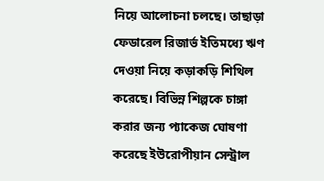নিয়ে আলোচনা চলছে। তাছাড়া ফেডারেল রিজার্ভ ইতিমধ্যে ঋণ দেওয়া নিয়ে কড়াকড়ি শিথিল করেছে। বিভিন্ন শিল্পকে চাঙ্গা করার জন্য প্যাকেজ ঘোষণা করেছে ইউরোপীয়ান সেন্ট্রাল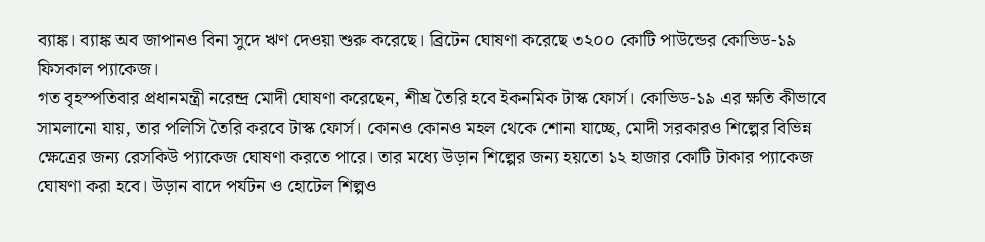ব্যাঙ্ক। ব্যাঙ্ক অব জাপানও বিনা সুদে ঋণ দেওয়া শুরু করেছে। ব্রিটেন ঘোষণা করেছে ৩২০০ কোটি পাউন্ডের কোভিড-১৯ ফিসকাল প্যাকেজ।
গত বৃহস্পতিবার প্রধানমন্ত্রী নরেন্দ্র মোদী ঘোষণা করেছেন, শীঘ্র তৈরি হবে ইকনমিক টাস্ক ফোর্স। কোভিড-১৯ এর ক্ষতি কীভাবে সামলানো যায়, তার পলিসি তৈরি করবে টাস্ক ফোর্স। কোনও কোনও মহল থেকে শোনা যাচ্ছে, মোদী সরকারও শিল্পের বিভিন্ন ক্ষেত্রের জন্য রেসকিউ প্যাকেজ ঘোষণা করতে পারে। তার মধ্যে উড়ান শিল্পের জন্য হয়তো ১২ হাজার কোটি টাকার প্যাকেজ ঘোষণা করা হবে। উড়ান বাদে পর্যটন ও হোটেল শিল্পও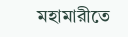মহামারীতে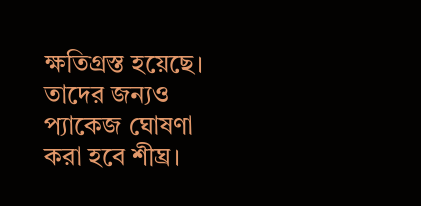ক্ষতিগ্রস্ত হয়েছে। তাদের জন্যও প্যাকেজ ঘোষণা করা হবে শীঘ্র।